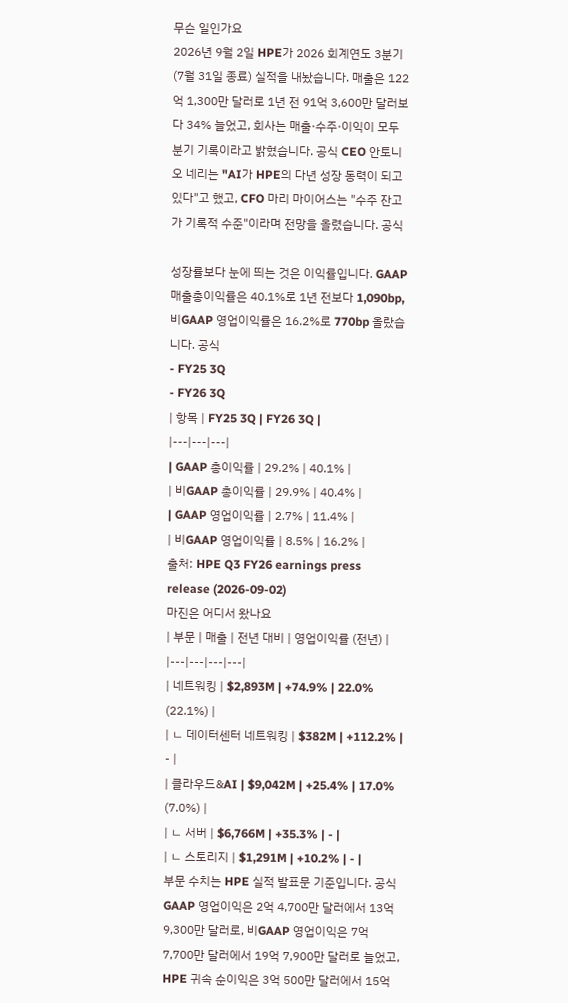무슨 일인가요
2026년 9월 2일 HPE가 2026 회계연도 3분기(7월 31일 종료) 실적을 내놨습니다. 매출은 122억 1,300만 달러로 1년 전 91억 3,600만 달러보다 34% 늘었고, 회사는 매출·수주·이익이 모두 분기 기록이라고 밝혔습니다. 공식 CEO 안토니오 네리는 "AI가 HPE의 다년 성장 동력이 되고 있다"고 했고, CFO 마리 마이어스는 "수주 잔고가 기록적 수준"이라며 전망을 올렸습니다. 공식

성장률보다 눈에 띄는 것은 이익률입니다. GAAP 매출총이익률은 40.1%로 1년 전보다 1,090bp, 비GAAP 영업이익률은 16.2%로 770bp 올랐습니다. 공식
- FY25 3Q
- FY26 3Q
| 항목 | FY25 3Q | FY26 3Q |
|---|---|---|
| GAAP 총이익률 | 29.2% | 40.1% |
| 비GAAP 총이익률 | 29.9% | 40.4% |
| GAAP 영업이익률 | 2.7% | 11.4% |
| 비GAAP 영업이익률 | 8.5% | 16.2% |
출처: HPE Q3 FY26 earnings press release (2026-09-02)
마진은 어디서 왔나요
| 부문 | 매출 | 전년 대비 | 영업이익률 (전년) |
|---|---|---|---|
| 네트워킹 | $2,893M | +74.9% | 22.0% (22.1%) |
| ㄴ 데이터센터 네트워킹 | $382M | +112.2% | - |
| 클라우드&AI | $9,042M | +25.4% | 17.0% (7.0%) |
| ㄴ 서버 | $6,766M | +35.3% | - |
| ㄴ 스토리지 | $1,291M | +10.2% | - |
부문 수치는 HPE 실적 발표문 기준입니다. 공식 GAAP 영업이익은 2억 4,700만 달러에서 13억 9,300만 달러로, 비GAAP 영업이익은 7억 7,700만 달러에서 19억 7,900만 달러로 늘었고, HPE 귀속 순이익은 3억 500만 달러에서 15억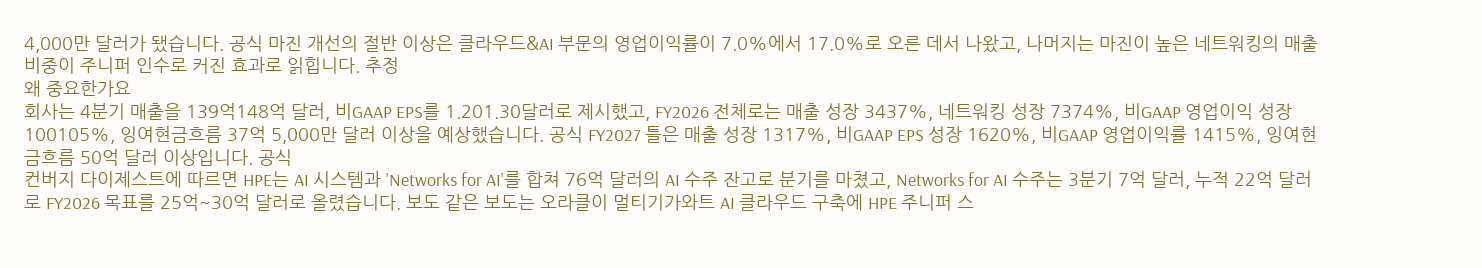4,000만 달러가 됐습니다. 공식 마진 개선의 절반 이상은 클라우드&AI 부문의 영업이익률이 7.0%에서 17.0%로 오른 데서 나왔고, 나머지는 마진이 높은 네트워킹의 매출 비중이 주니퍼 인수로 커진 효과로 읽힙니다. 추정
왜 중요한가요
회사는 4분기 매출을 139억148억 달러, 비GAAP EPS를 1.201.30달러로 제시했고, FY2026 전체로는 매출 성장 3437%, 네트워킹 성장 7374%, 비GAAP 영업이익 성장 100105%, 잉여현금흐름 37억 5,000만 달러 이상을 예상했습니다. 공식 FY2027 틀은 매출 성장 1317%, 비GAAP EPS 성장 1620%, 비GAAP 영업이익률 1415%, 잉여현금흐름 50억 달러 이상입니다. 공식
컨버지 다이제스트에 따르면 HPE는 AI 시스템과 'Networks for AI'를 합쳐 76억 달러의 AI 수주 잔고로 분기를 마쳤고, Networks for AI 수주는 3분기 7억 달러, 누적 22억 달러로 FY2026 목표를 25억~30억 달러로 올렸습니다. 보도 같은 보도는 오라클이 멀티기가와트 AI 클라우드 구축에 HPE 주니퍼 스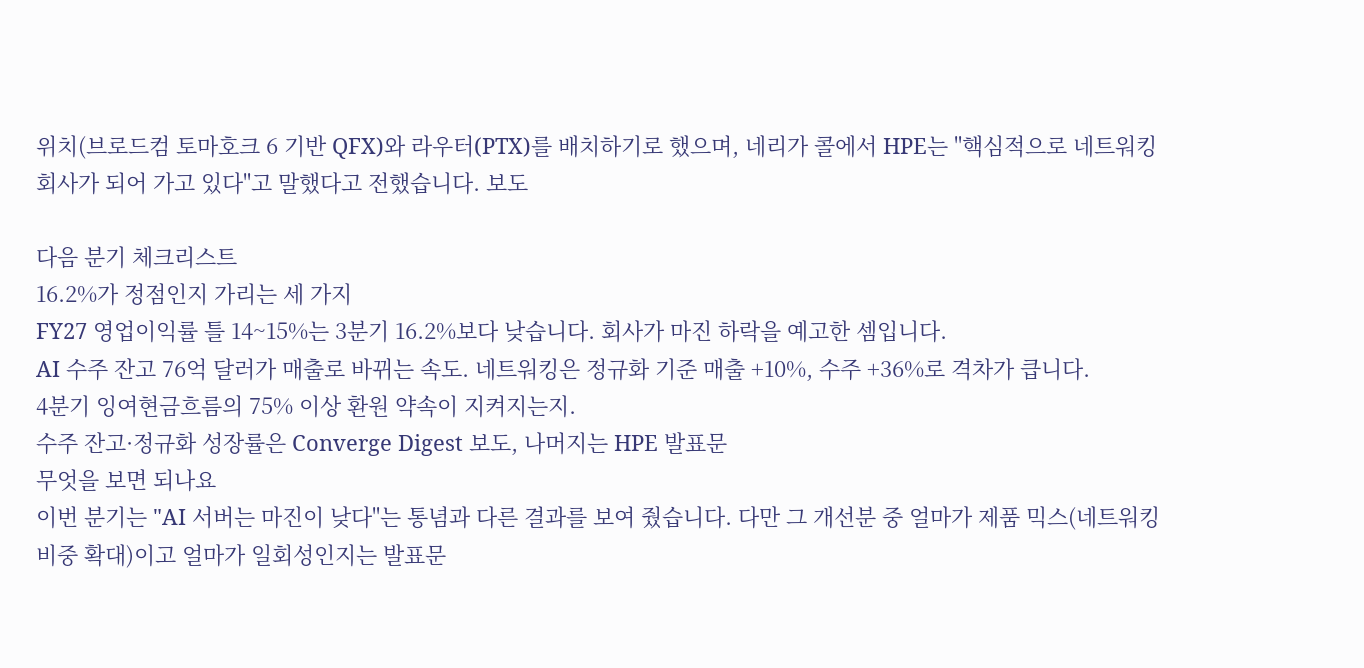위치(브로드컴 토마호크 6 기반 QFX)와 라우터(PTX)를 배치하기로 했으며, 네리가 콜에서 HPE는 "핵심적으로 네트워킹 회사가 되어 가고 있다"고 말했다고 전했습니다. 보도

다음 분기 체크리스트
16.2%가 정점인지 가리는 세 가지
FY27 영업이익률 틀 14~15%는 3분기 16.2%보다 낮습니다. 회사가 마진 하락을 예고한 셈입니다.
AI 수주 잔고 76억 달러가 매출로 바뀌는 속도. 네트워킹은 정규화 기준 매출 +10%, 수주 +36%로 격차가 큽니다.
4분기 잉여현금흐름의 75% 이상 환원 약속이 지켜지는지.
수주 잔고·정규화 성장률은 Converge Digest 보도, 나머지는 HPE 발표문
무엇을 보면 되나요
이번 분기는 "AI 서버는 마진이 낮다"는 통념과 다른 결과를 보여 줬습니다. 다만 그 개선분 중 얼마가 제품 믹스(네트워킹 비중 확대)이고 얼마가 일회성인지는 발표문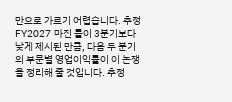만으로 가르기 어렵습니다. 추정 FY2027 마진 틀이 3분기보다 낮게 제시된 만큼, 다음 두 분기의 부문별 영업이익률이 이 논쟁을 정리해 줄 것입니다. 추정